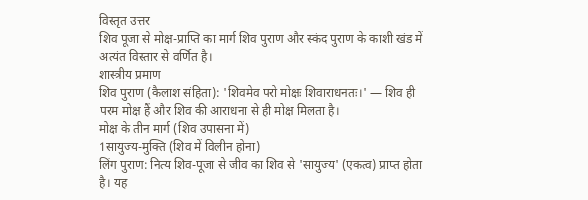विस्तृत उत्तर
शिव पूजा से मोक्ष-प्राप्ति का मार्ग शिव पुराण और स्कंद पुराण के काशी खंड में अत्यंत विस्तार से वर्णित है।
शास्त्रीय प्रमाण
शिव पुराण (कैलाश संहिता): 'शिवमेव परो मोक्षः शिवाराधनतः।' — शिव ही परम मोक्ष हैं और शिव की आराधना से ही मोक्ष मिलता है।
मोक्ष के तीन मार्ग (शिव उपासना में)
1सायुज्य-मुक्ति (शिव में विलीन होना)
लिंग पुराण: नित्य शिव-पूजा से जीव का शिव से 'सायुज्य' (एकत्व) प्राप्त होता है। यह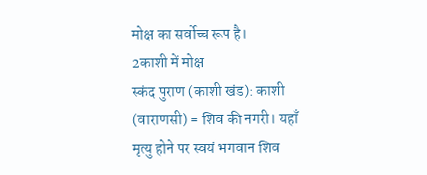मोक्ष का सर्वोच्च रूप है।
2काशी में मोक्ष
स्कंद पुराण (काशी खंड): काशी (वाराणसी) = शिव की नगरी। यहाँ मृत्यु होने पर स्वयं भगवान शिव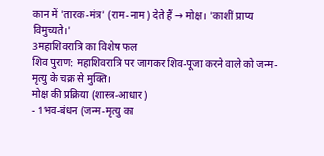कान में 'तारक-मंत्र' (राम-नाम) देते हैं → मोक्ष। 'काशीं प्राप्य विमुच्यते।'
3महाशिवरात्रि का विशेष फल
शिव पुराण: महाशिवरात्रि पर जागकर शिव-पूजा करने वाले को जन्म-मृत्यु के चक्र से मुक्ति।
मोक्ष की प्रक्रिया (शास्त्र-आधार)
- 1भव-बंधन (जन्म-मृत्यु का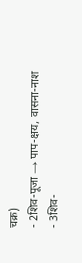चक्र)
- 2शिव-पूजा → पाप-क्षय, वासना-नाश
- 3शिव-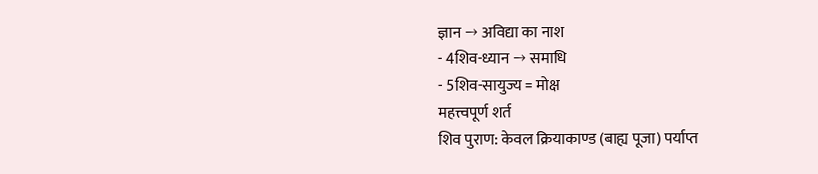ज्ञान → अविद्या का नाश
- 4शिव-ध्यान → समाधि
- 5शिव-सायुज्य = मोक्ष
महत्त्वपूर्ण शर्त
शिव पुराण: केवल क्रियाकाण्ड (बाह्य पूजा) पर्याप्त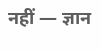नहीं — ज्ञान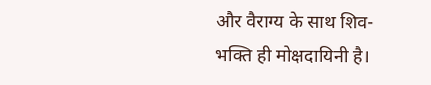और वैराग्य के साथ शिव-भक्ति ही मोक्षदायिनी है।